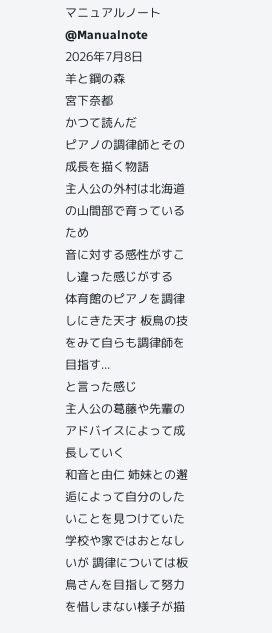マニュアルノート
@Manualnote
2026年7月8日
羊と鋼の森
宮下奈都
かつて読んだ
ピアノの調律師とその成長を描く物語
主人公の外村は北海道の山間部で育っているため
音に対する感性がすこし違った感じがする
体育館のピアノを調律しにきた天才 板鳥の技をみて自らも調律師を目指す...
と言った感じ
主人公の葛藤や先輩のアドバイスによって成長していく
和音と由仁 姉妹との邂逅によって自分のしたいことを見つけていた
学校や家ではおとなしいが 調律については板鳥さんを目指して努力を惜しまない様子が描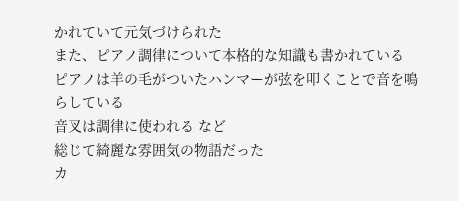かれていて元気づけられた
また、ピアノ調律について本格的な知識も書かれている
ピアノは羊の毛がついたハンマーが弦を叩くことで音を鳴らしている
音叉は調律に使われる など
総じて綺麗な雰囲気の物語だった
カ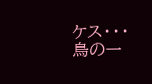ケス・・・鳥の一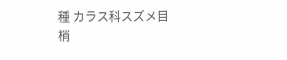種 カラス科スズメ目
梢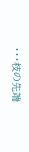・・・枝の先端